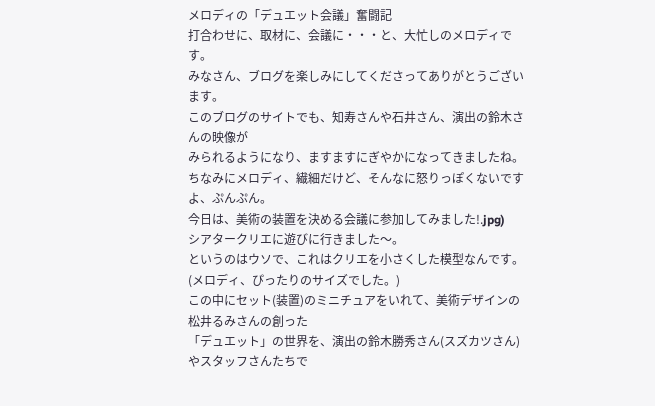メロディの「デュエット会議」奮闘記
打合わせに、取材に、会議に・・・と、大忙しのメロディです。
みなさん、ブログを楽しみにしてくださってありがとうございます。
このブログのサイトでも、知寿さんや石井さん、演出の鈴木さんの映像が
みられるようになり、ますますにぎやかになってきましたね。
ちなみにメロディ、繊細だけど、そんなに怒りっぽくないですよ、ぷんぷん。
今日は、美術の装置を決める会議に参加してみました!.jpg)
シアタークリエに遊びに行きました〜。
というのはウソで、これはクリエを小さくした模型なんです。
(メロディ、ぴったりのサイズでした。)
この中にセット(装置)のミニチュアをいれて、美術デザインの松井るみさんの創った
「デュエット」の世界を、演出の鈴木勝秀さん(スズカツさん)やスタッフさんたちで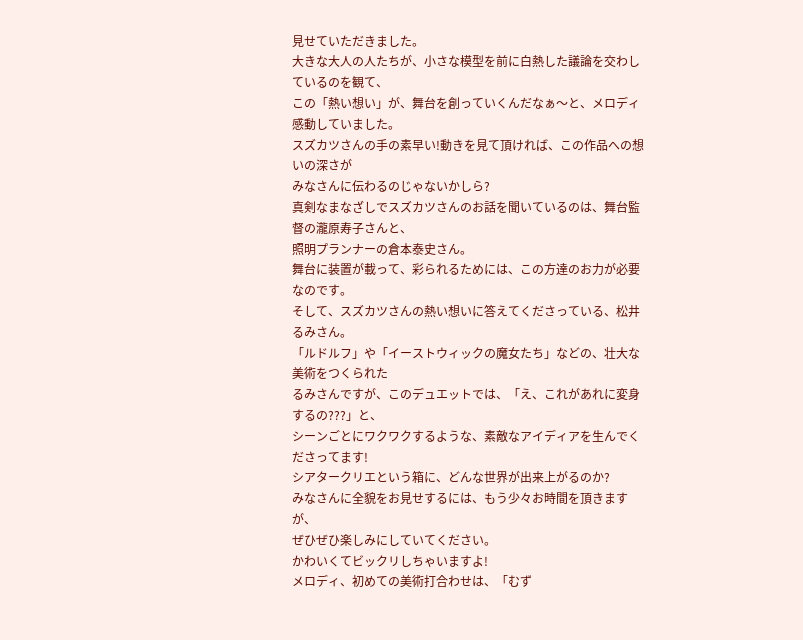見せていただきました。
大きな大人の人たちが、小さな模型を前に白熱した議論を交わしているのを観て、
この「熱い想い」が、舞台を創っていくんだなぁ〜と、メロディ感動していました。
スズカツさんの手の素早い!動きを見て頂ければ、この作品への想いの深さが
みなさんに伝わるのじゃないかしら?
真剣なまなざしでスズカツさんのお話を聞いているのは、舞台監督の瀧原寿子さんと、
照明プランナーの倉本泰史さん。
舞台に装置が載って、彩られるためには、この方達のお力が必要なのです。
そして、スズカツさんの熱い想いに答えてくださっている、松井るみさん。
「ルドルフ」や「イーストウィックの魔女たち」などの、壮大な美術をつくられた
るみさんですが、このデュエットでは、「え、これがあれに変身するの???」と、
シーンごとにワクワクするような、素敵なアイディアを生んでくださってます!
シアタークリエという箱に、どんな世界が出来上がるのか?
みなさんに全貌をお見せするには、もう少々お時間を頂きますが、
ぜひぜひ楽しみにしていてください。
かわいくてビックリしちゃいますよ!
メロディ、初めての美術打合わせは、「むず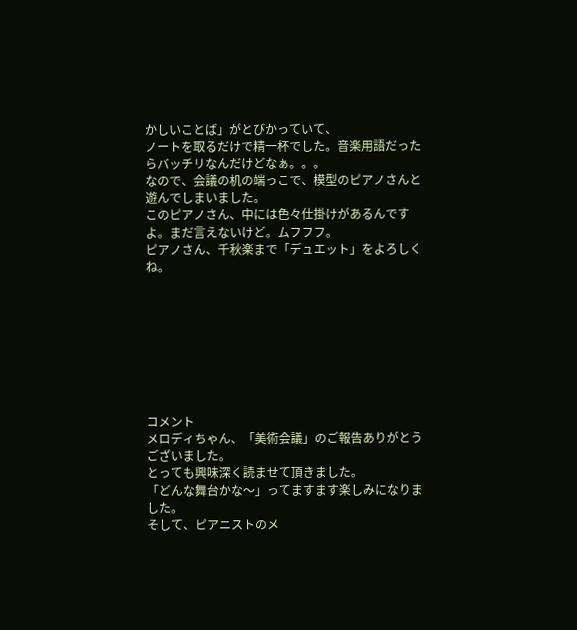かしいことば」がとびかっていて、
ノートを取るだけで精一杯でした。音楽用語だったらバッチリなんだけどなぁ。。。
なので、会議の机の端っこで、模型のピアノさんと遊んでしまいました。
このピアノさん、中には色々仕掛けがあるんですよ。まだ言えないけど。ムフフフ。
ピアノさん、千秋楽まで「デュエット」をよろしくね。








コメント
メロディちゃん、「美術会議」のご報告ありがとうございました。
とっても興味深く読ませて頂きました。
「どんな舞台かな〜」ってますます楽しみになりました。
そして、ピアニストのメ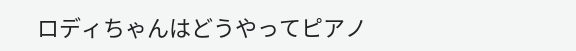ロディちゃんはどうやってピアノ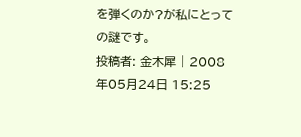を弾くのか?が私にとっての謎です。
投稿者: 金木犀 | 2008年05月24日 15:25